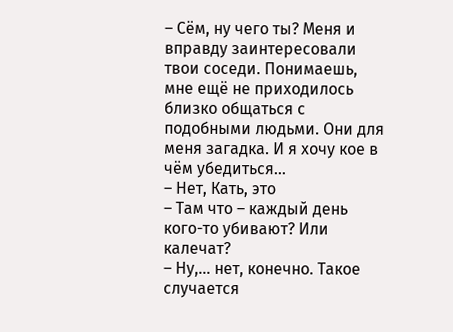– Сём, ну чего ты? Меня и вправду заинтересовали твои соседи. Понимаешь, мне ещё не приходилось близко общаться с подобными людьми. Они для меня загадка. И я хочу кое в чём убедиться…
– Нет, Кать, это
– Там что – каждый день кого-то убивают? Или калечат?
– Ну,… нет, конечно. Такое случается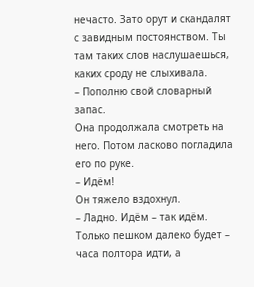нечасто. Зато орут и скандалят с завидным постоянством. Ты там таких слов наслушаешься, каких сроду не слыхивала.
– Пополню свой словарный запас.
Она продолжала смотреть на него. Потом ласково погладила его по руке.
– Идём!
Он тяжело вздохнул.
– Ладно. Идём – так идём. Только пешком далеко будет – часа полтора идти, а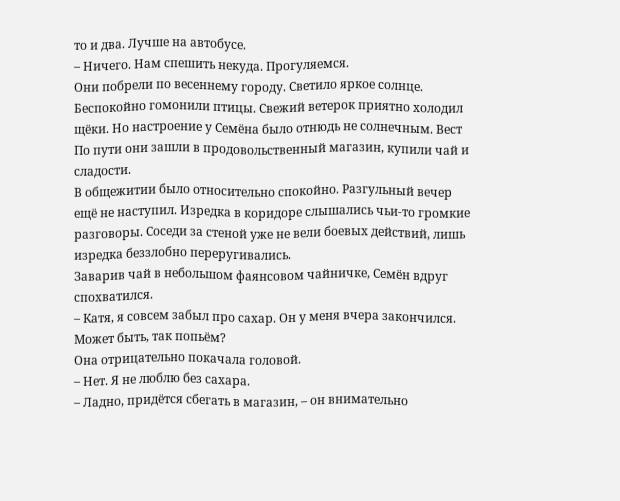то и два. Лучше на автобусе.
– Ничего. Нам спешить некуда. Прогуляемся.
Они побрели по весеннему городу. Светило яркое солнце. Беспокойно гомонили птицы. Свежий ветерок приятно холодил щёки. Но настроение у Семёна было отнюдь не солнечным. Вест
По пути они зашли в продовольственный магазин, купили чай и сладости.
В общежитии было относительно спокойно. Разгульный вечер ещё не наступил. Изредка в коридоре слышались чьи-то громкие разговоры. Соседи за стеной уже не вели боевых действий, лишь изредка беззлобно переругивались.
Заварив чай в небольшом фаянсовом чайничке, Семён вдруг спохватился.
– Катя, я совсем забыл про сахар. Он у меня вчера закончился. Может быть, так попьём?
Она отрицательно покачала головой.
– Нет. Я не люблю без сахара.
– Ладно, придётся сбегать в магазин, – он внимательно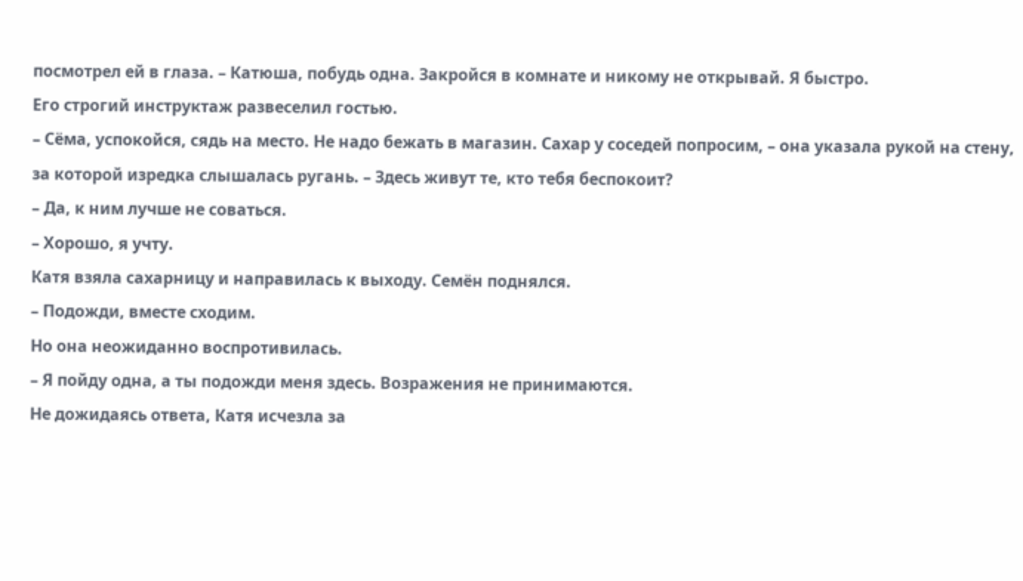посмотрел ей в глаза. – Катюша, побудь одна. Закройся в комнате и никому не открывай. Я быстро.
Его строгий инструктаж развеселил гостью.
– Сёма, успокойся, сядь на место. Не надо бежать в магазин. Сахар у соседей попросим, – она указала рукой на стену, за которой изредка слышалась ругань. – Здесь живут те, кто тебя беспокоит?
– Да, к ним лучше не соваться.
– Хорошо, я учту.
Катя взяла сахарницу и направилась к выходу. Семён поднялся.
– Подожди, вместе сходим.
Но она неожиданно воспротивилась.
– Я пойду одна, а ты подожди меня здесь. Возражения не принимаются.
Не дожидаясь ответа, Катя исчезла за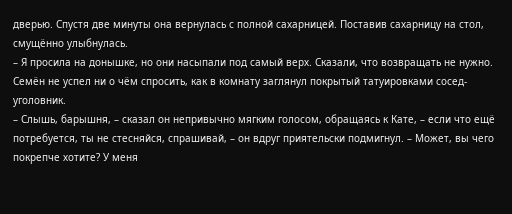дверью. Спустя две минуты она вернулась с полной сахарницей. Поставив сахарницу на стол, смущённо улыбнулась.
– Я просила на донышке, но они насыпали под самый верх. Сказали, что возвращать не нужно.
Семён не успел ни о чём спросить, как в комнату заглянул покрытый татуировками сосед-уголовник.
– Слышь, барышня, – сказал он непривычно мягким голосом, обращаясь к Кате, – если что ещё потребуется, ты не стесняйся, спрашивай, – он вдруг приятельски подмигнул. – Может, вы чего покрепче хотите? У меня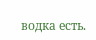водка есть.